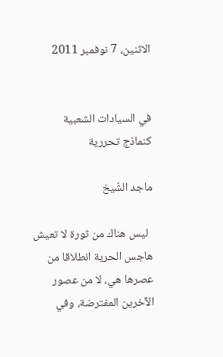الاثنين، 7 نوفمبر 2011


في السيادات الشعبية
كنماذج تحررية

ماجد الشّيخ

  ليس هناك من ثورة لا تعيش هاجس الحرية انطلاقا من عصرها هي، لا من عصور الآخرين المفترضة، وفي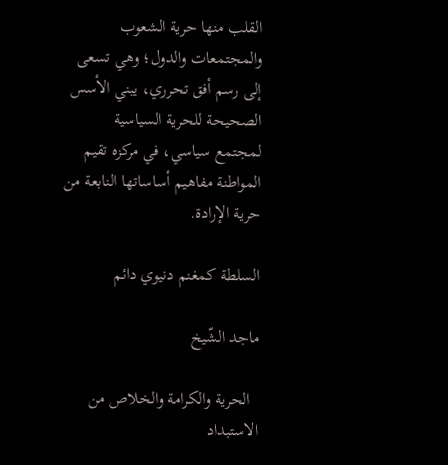القلب منها حرية الشعوب والمجتمعات والدول؛ وهي تسعى إلى رسم أفق تحرري، يبني الأسس الصحيحة للحرية السياسية لمجتمع سياسي، في مركزه تقيم المواطنة مفاهيم أساساتها النابعة من حرية الإرادة.

السلطة كمغنم دنيوي دائم

ماجد الشّيخ

  الحرية والكرامة والخلاص من الاستبداد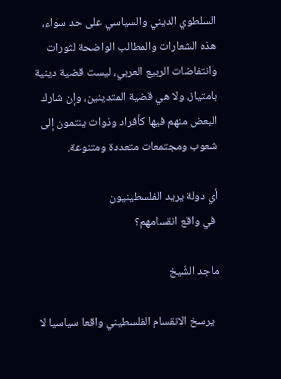السلطوي الديني والسياسي على حد سواء، هذه الشعارات والمطالب الواضحة لثورات وانتفاضات الربيع العربي، ليست قضية دينية بامتياز، ولا هي قضية المتدينين، وإن شارك البعض منهم فيها كأفراد وذوات ينتمون إلى شعوب ومجتمعات متعددة ومتنوعة.

أي دولة يريد الفلسطينيون
 في واقع انقسامهم؟

ماجد الشّيخ

  يرسخ الانقسام الفلسطيني واقعا سياسيا لا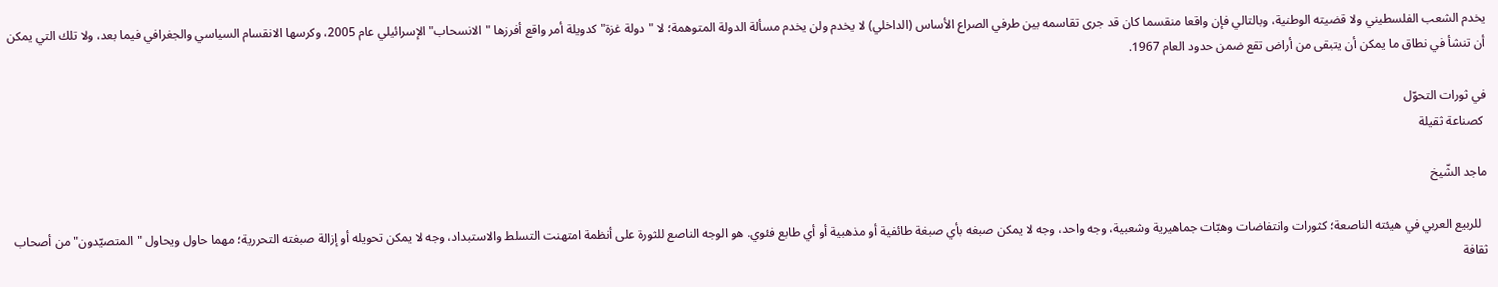يخدم الشعب الفلسطيني ولا قضيته الوطنية، وبالتالي فإن واقعا منقسما كان قد جرى تقاسمه بين طرفي الصراع الأساس (الداخلي) لا يخدم ولن يخدم مسألة الدولة المتوهمة؛ لا "دولة غزة" كدويلة أمر واقع أفرزها "الانسحاب" الإسرائيلي عام 2005، وكرسها الانقسام السياسي والجغرافي فيما بعد، ولا تلك التي يمكن أن تنشأ في نطاق ما يمكن أن يتبقى من أراض تقع ضمن حدود العام 1967.

في ثورات التحوّل
 كصناعة ثقيلة

ماجد الشّيخ

  للربيع العربي في هيئته الناصعة؛ كثورات وانتفاضات وهبّات جماهيرية وشعبية، وجه واحد، وجه لا يمكن صبغه بأي صبغة طائفية أو مذهبية أو أي طابع فئوي. هو الوجه الناصع للثورة على أنظمة امتهنت التسلط والاستبداد، وجه لا يمكن تحويله أو إزالة صبغته التحررية؛ مهما حاول ويحاول "المتصيّدون" من أصحاب ثقافة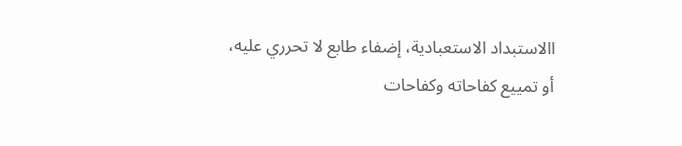االاستبداد الاستعبادية، إضفاء طابع لا تحرري عليه، أو تمييع كفاحاته وكفاحات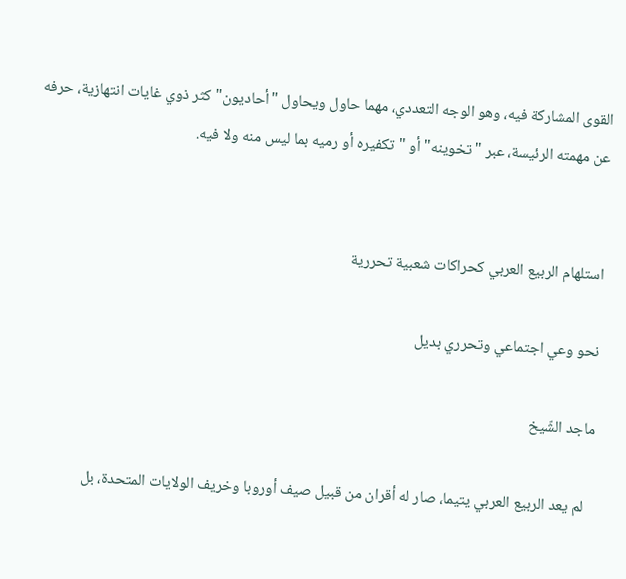القوى المشاركة فيه، وهو الوجه التعددي، مهما حاول ويحاول "أحاديون" كثر ذوي غايات انتهازية، حرفه عن مهمته الرئيسة، عبر "تخوينه" أو "تكفيره أو رميه بما ليس منه ولا فيه.


استلهام الربيع العربي كحراكات شعبية تحررية

نحو وعي اجتماعي وتحرري بديل

ماجد الشّيخ

  لم يعد الربيع العربي يتيما، صار له أقران من قبيل صيف أوروبا وخريف الولايات المتحدة، بل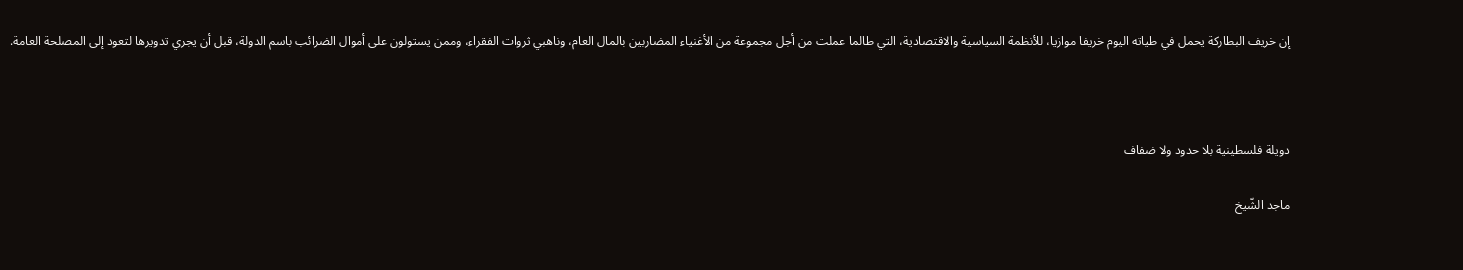إن خريف البطاركة يحمل في طياته اليوم خريفا موازيا، للأنظمة السياسية والاقتصادية، التي طالما عملت من أجل مجموعة من الأغنياء المضاربين بالمال العام، وناهبي ثروات الفقراء، وممن يستولون على أموال الضرائب باسم الدولة، قبل أن يجري تدويرها لتعود إلى المصلحة العامة.



دويلة فلسطينية بلا حدود ولا ضفاف

ماجد الشّيخ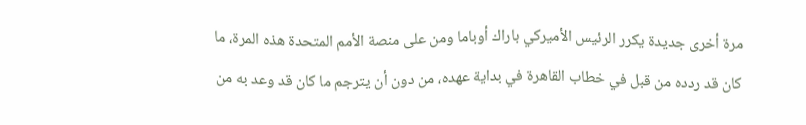مرة أخرى جديدة يكرر الرئيس الأميركي باراك أوباما ومن على منصة الأمم المتحدة هذه المرة، ما كان قد ردده من قبل في خطاب القاهرة في بداية عهده، من دون أن يترجم ما كان قد وعد به من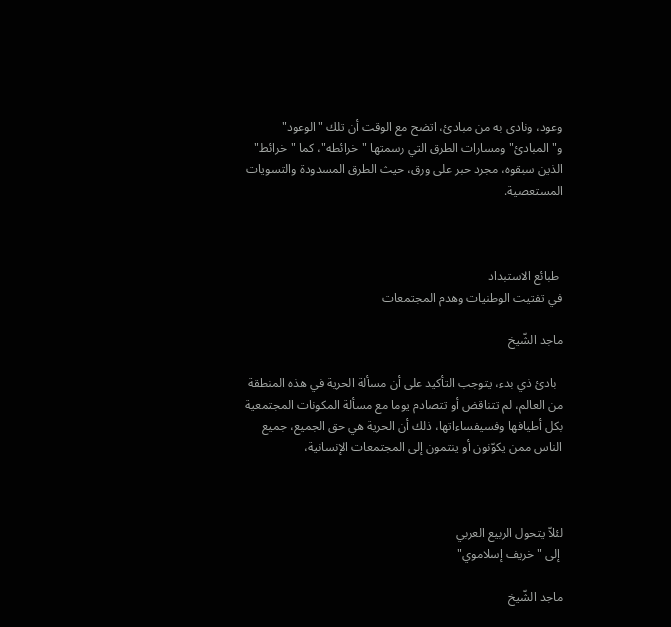وعود، ونادى به من مبادئ، اتضح مع الوقت أن تلك "الوعود" و"المبادئ" ومسارات الطرق التي رسمتها "خرائطه"، كما "خرائط" الذين سبقوه، مجرد حبر على ورق، حيث الطرق المسدودة والتسويات المستعصية.



 طبائع الاستبداد
في تفتيت الوطنيات وهدم المجتمعات

ماجد الشّيخ

  بادئ ذي بدء، يتوجب التأكيد على أن مسألة الحرية في هذه المنطقة من العالم، لم تتناقض أو تتصادم يوما مع مسألة المكونات المجتمعية بكل أطيافها وفسيفساءاتها، ذلك أن الحرية هي حق الجميع، جميع الناس ممن يكوّنون أو ينتمون إلى المجتمعات الإنسانية،



لئلاّ يتحول الربيع العربي
 إلى "خريف إسلاموي"

ماجد الشّيخ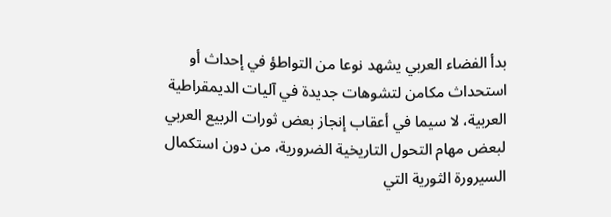بدأ الفضاء العربي يشهد نوعا من التواطؤ في إحداث أو استحداث مكامن لتشوهات جديدة في آليات الديمقراطية العربية، لا سيما في أعقاب إنجاز بعض ثورات الربيع العربي لبعض مهام التحول التاريخية الضرورية، من دون استكمال السيرورة الثورية التي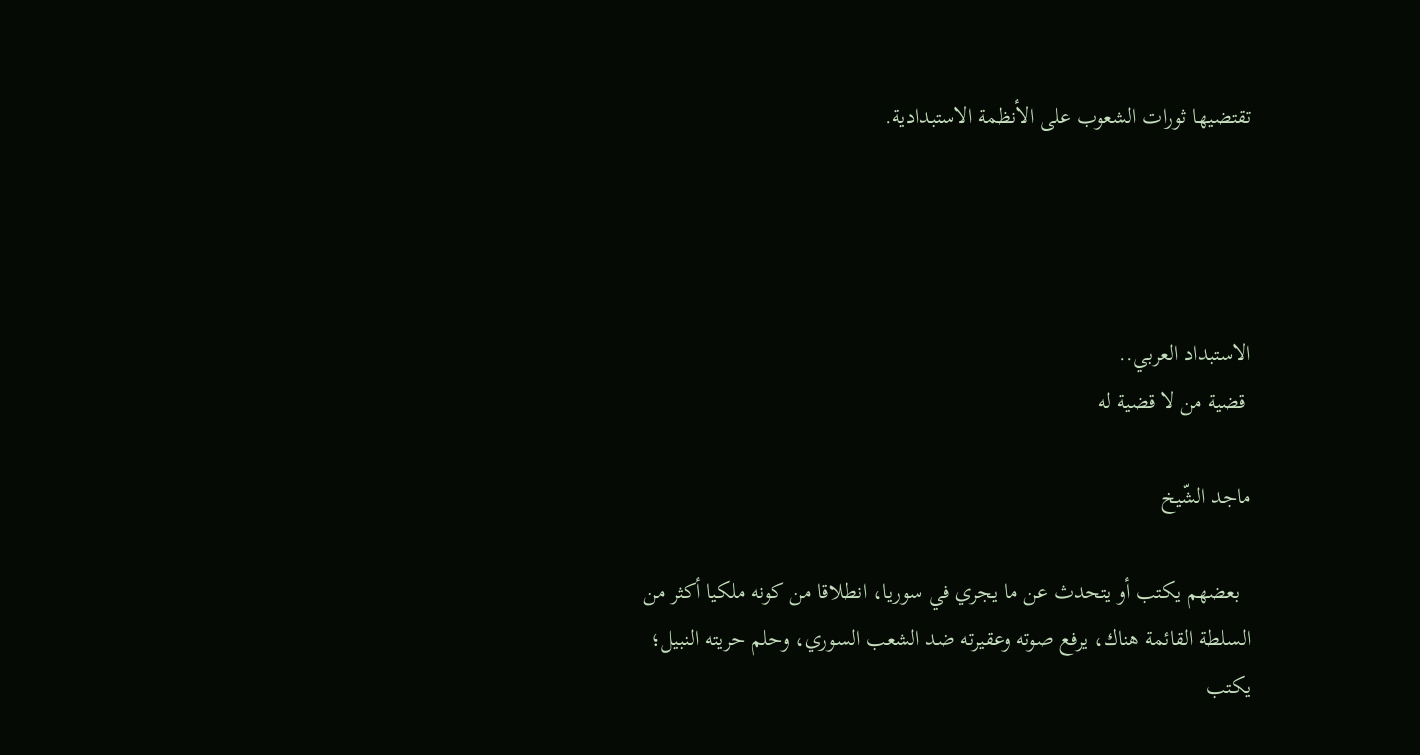تقتضيها ثورات الشعوب على الأنظمة الاستبدادية.




الاستبداد العربي..
 قضية من لا قضية له

ماجد الشّيخ

  بعضهم يكتب أو يتحدث عن ما يجري في سوريا، انطلاقا من كونه ملكيا أكثر من السلطة القائمة هناك، يرفع صوته وعقيرته ضد الشعب السوري، وحلم حريته النبيل؛ يكتب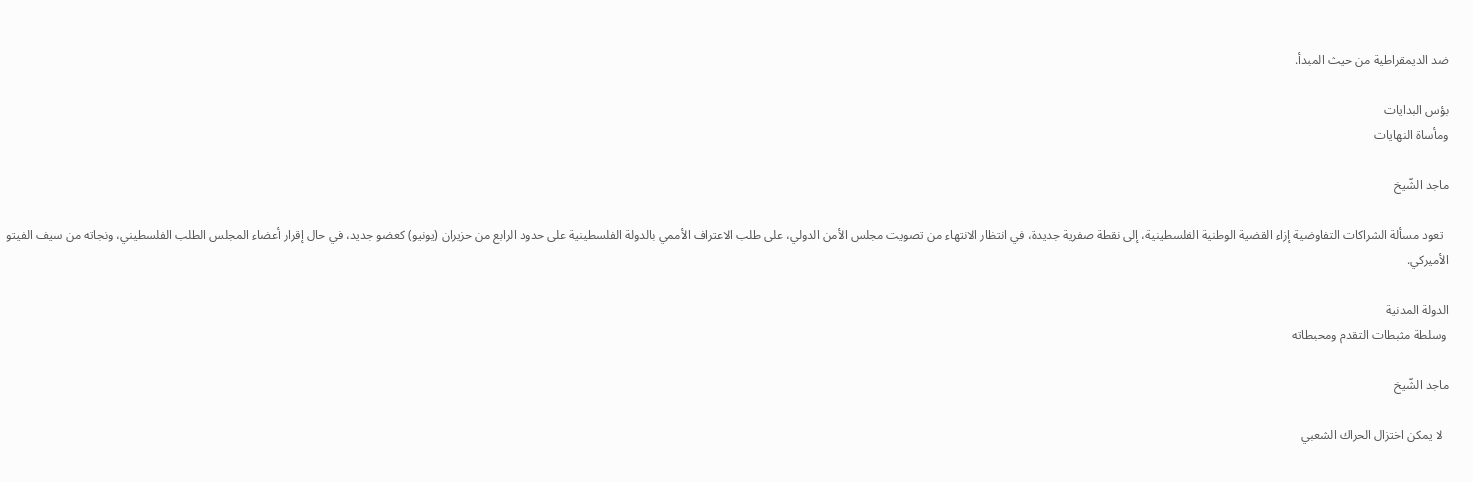ضد الديمقراطية من حيث المبدأ.

بؤس البدايات
ومأساة النهايات

ماجد الشّيخ

  تعود مسألة الشراكات التفاوضية إزاء القضية الوطنية الفلسطينية، إلى نقطة صفرية جديدة، في انتظار الانتهاء من تصويت مجلس الأمن الدولي، على طلب الاعتراف الأممي بالدولة الفلسطينية على حدود الرابع من حزيران (يونيو) كعضو جديد، في حال إقرار أعضاء المجلس الطلب الفلسطيني، ونجاته من سيف الفيتو الأميركي.

الدولة المدنية
 وسلطة مثبطات التقدم ومحبطاته

ماجد الشّيخ

  لا يمكن اختزال الحراك الشعبي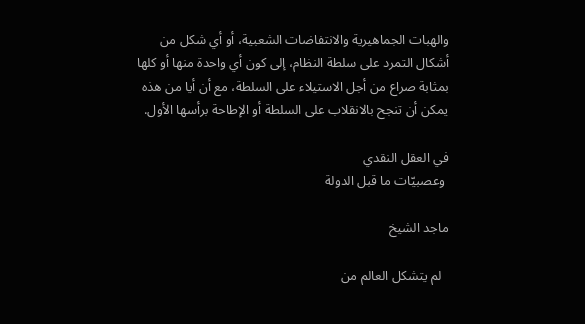والهبات الجماهيرية والانتفاضات الشعبية، أو أي شكل من أشكال التمرد على سلطة النظام، إلى كون أي واحدة منها أو كلها بمثابة صراع من أجل الاستيلاء على السلطة، مع أن أيا من هذه يمكن أن تنجح بالانقلاب على السلطة أو الإطاحة برأسها الأول.

في العقل النقدي
 وعصبيّات ما قبل الدولة

ماجد الشيخ

  لم يتشكل العالم من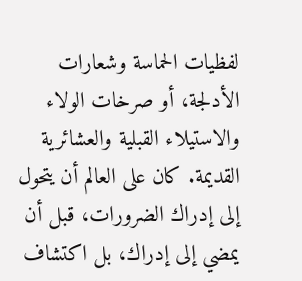لفظيات الحماسة وشعارات الأدلجة، أو صرخات الولاء والاستيلاء القبلية والعشائرية القديمة. كان على العالم أن يتحول إلى إدراك الضرورات، قبل أن يمضي إلى إدراك، بل اكتشاف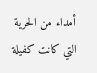أمداء من الحرية التي كانت كفيلة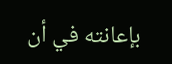بإعانته في أن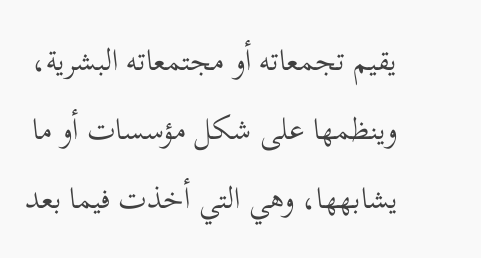يقيم تجمعاته أو مجتمعاته البشرية، وينظمها على شكل مؤسسات أو ما يشابهها، وهي التي أخذت فيما بعد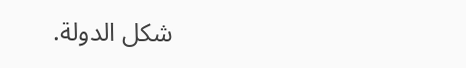شكل الدولة.